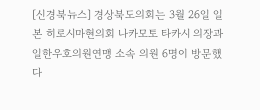[신경북뉴스] 경상북도의회는 3월 26일 일본 히로시마현의회 나카모토 타카시 의장과 일한우호의원연맹 소속 의원 6명이 방문했다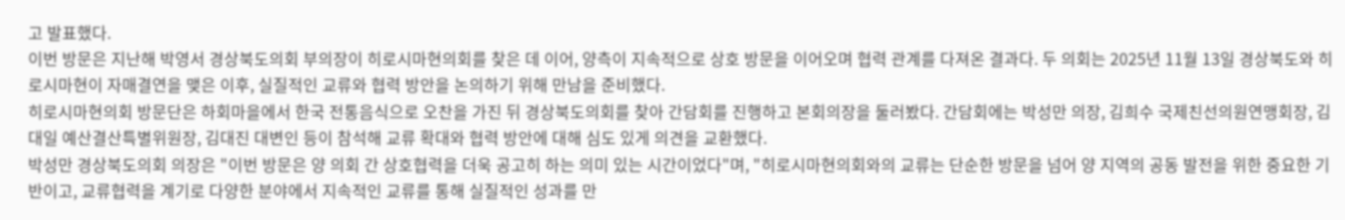고 발표했다.
이번 방문은 지난해 박영서 경상북도의회 부의장이 히로시마현의회를 찾은 데 이어, 양측이 지속적으로 상호 방문을 이어오며 협력 관계를 다져온 결과다. 두 의회는 2025년 11월 13일 경상북도와 히로시마현이 자매결연을 맺은 이후, 실질적인 교류와 협력 방안을 논의하기 위해 만남을 준비했다.
히로시마현의회 방문단은 하회마을에서 한국 전통음식으로 오찬을 가진 뒤 경상북도의회를 찾아 간담회를 진행하고 본회의장을 둘러봤다. 간담회에는 박성만 의장, 김희수 국제친선의원연맹회장, 김대일 예산결산특별위원장, 김대진 대변인 등이 참석해 교류 확대와 협력 방안에 대해 심도 있게 의견을 교환했다.
박성만 경상북도의회 의장은 "이번 방문은 양 의회 간 상호협력을 더욱 공고히 하는 의미 있는 시간이었다"며, "히로시마현의회와의 교류는 단순한 방문을 넘어 양 지역의 공동 발전을 위한 중요한 기반이고, 교류협력을 계기로 다양한 분야에서 지속적인 교류를 통해 실질적인 성과를 만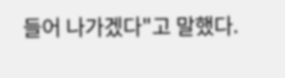들어 나가겠다"고 말했다.